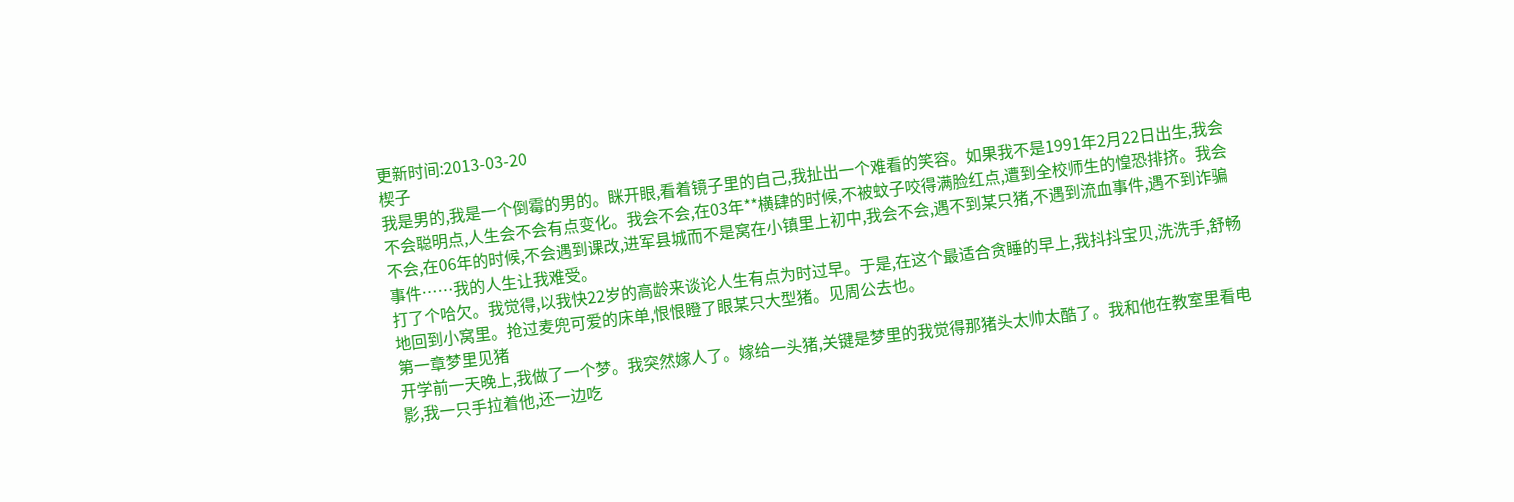更新时间:2013-03-20
楔子
我是男的,我是一个倒霉的男的。眯开眼,看着镜子里的自己,我扯出一个难看的笑容。如果我不是1991年2月22日出生,我会不会聪明点,人生会不会有点变化。我会不会,在03年**横肆的时候,不被蚊子咬得满脸红点,遭到全校师生的惶恐排挤。我会不会,在06年的时候,不会遇到课改,进军县城而不是窝在小镇里上初中,我会不会,遇不到某只猪,不遇到流血事件,遇不到诈骗事件……我的人生让我难受。
打了个哈欠。我觉得,以我快22岁的高龄来谈论人生有点为时过早。于是,在这个最适合贪睡的早上,我抖抖宝贝,洗洗手,舒畅地回到小窝里。抢过麦兜可爱的床单,恨恨瞪了眼某只大型猪。见周公去也。
第一章梦里见猪
开学前一天晚上,我做了一个梦。我突然嫁人了。嫁给一头猪,关键是梦里的我觉得那猪头太帅太酷了。我和他在教室里看电影,我一只手拉着他,还一边吃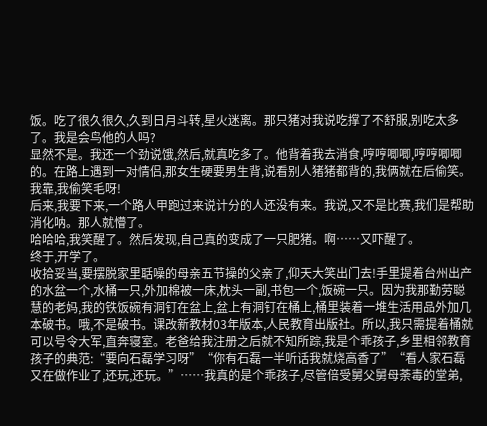饭。吃了很久很久,久到日月斗转,星火迷离。那只猪对我说吃撑了不舒服,别吃太多了。我是会鸟他的人吗?
显然不是。我还一个劲说饿,然后,就真吃多了。他背着我去消食,哼哼唧唧,哼哼唧唧的。在路上遇到一对情侣,那女生硬要男生背,说看别人猪猪都背的,我俩就在后偷笑。
我靠,我偷笑毛呀!
后来,我要下来,一个路人甲跑过来说计分的人还没有来。我说,又不是比赛,我们是帮助消化呐。那人就懵了。
哈哈哈,我笑醒了。然后发现,自己真的变成了一只肥猪。啊……又吓醒了。
终于,开学了。
收拾妥当,要摆脱家里聒噪的母亲五节操的父亲了,仰天大笑出门去!手里提着台州出产的水盆一个,水桶一只,外加棉被一床,枕头一副,书包一个,饭碗一只。因为我那勤劳聪慧的老妈,我的铁饭碗有洞钉在盆上,盆上有洞钉在桶上,桶里装着一堆生活用品外加几本破书。哦,不是破书。课改新教材03年版本,人民教育出版社。所以,我只需提着桶就可以号令大军,直奔寝室。老爸给我注册之后就不知所踪,我是个乖孩子,乡里相邻教育孩子的典范:“要向石磊学习呀”“你有石磊一半听话我就烧高香了”“看人家石磊又在做作业了,还玩,还玩。”……我真的是个乖孩子,尽管倍受舅父舅母荼毒的堂弟,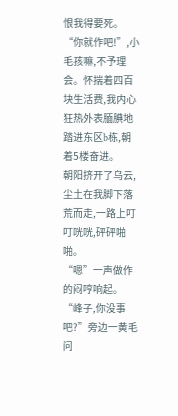恨我得要死。“你就作吧!”,小毛孩嘛,不予理会。怀揣着四百块生活费,我内心狂热外表腼腆地踏进东区b栋,朝着5楼奋进。
朝阳挤开了乌云,尘土在我脚下落荒而走,一路上叮叮咣咣,砰砰啪啪。
“嗯”一声做作的闷哼响起。
“峰子,你没事吧?”旁边一黄毛问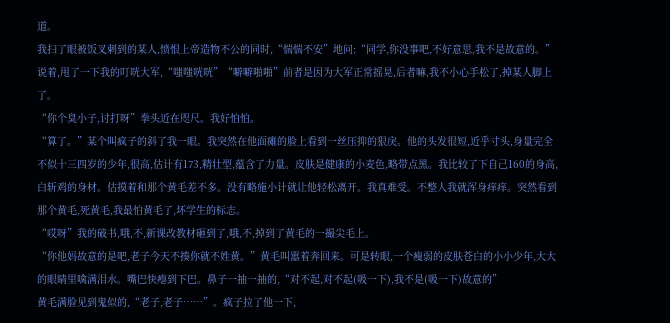道。
我扫了眼被饭叉刺到的某人,愤恨上帝造物不公的同时,“惴惴不安”地问:“同学,你没事吧,不好意思,我不是故意的。”说着,甩了一下我的叮咣大军,“嗤嗤咣咣”“噼噼啪啪”前者是因为大军正常摇晃,后者嘛,我不小心手松了,掉某人脚上了。
“你个臭小子,讨打呀”拳头近在咫尺。我好怕怕。
“算了。”某个叫疯子的斜了我一眼。我突然在他面瘫的脸上看到一丝压抑的狠戾。他的头发很短,近乎寸头,身量完全不似十三四岁的少年,很高,估计有173,精壮型,蕴含了力量。皮肤是健康的小麦色,略带点黑。我比较了下自己160的身高,白斩鸡的身材。估摸着和那个黄毛差不多。没有略施小计就让他轻松离开。我真难受。不整人我就浑身痒痒。突然看到那个黄毛,死黄毛,我最怕黄毛了,坏学生的标志。
“哎呀”我的破书,哦,不,新课改教材砸到了,哦,不,掉到了黄毛的一撮尖毛上。
“你他妈故意的是吧,老子今天不揍你就不姓黄。”黄毛叫嚣着奔回来。可是转眼,一个瘦弱的皮肤苍白的小小少年,大大的眼睛里噙满泪水。嘴巴快瘪到下巴。鼻子一抽一抽的,“对不起,对不起(吸一下),我不是(吸一下)故意的”
黄毛满脸见到鬼似的,“老子,老子……”。疯子拉了他一下,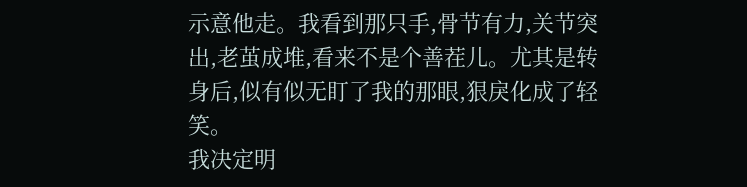示意他走。我看到那只手,骨节有力,关节突出,老茧成堆,看来不是个善茬儿。尤其是转身后,似有似无盯了我的那眼,狠戾化成了轻笑。
我决定明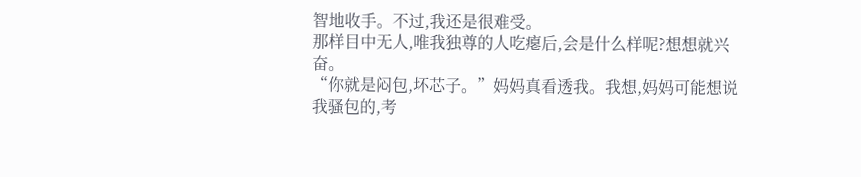智地收手。不过,我还是很难受。
那样目中无人,唯我独尊的人吃瘪后,会是什么样呢?想想就兴奋。
“你就是闷包,坏芯子。”妈妈真看透我。我想,妈妈可能想说我骚包的,考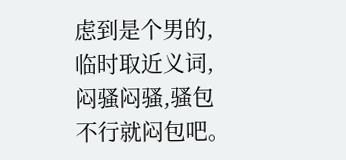虑到是个男的,临时取近义词,闷骚闷骚,骚包不行就闷包吧。